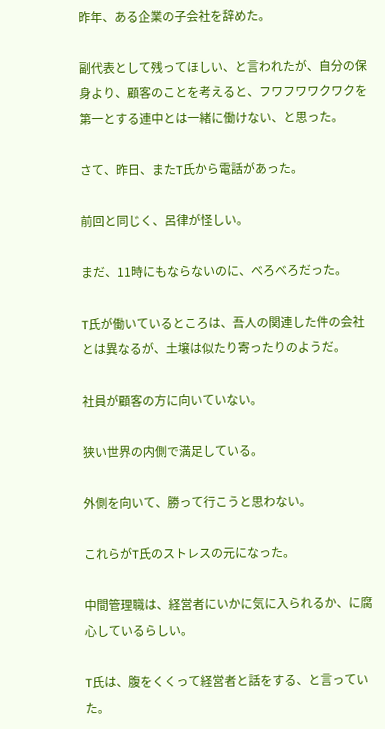昨年、ある企業の子会社を辞めた。

副代表として残ってほしい、と言われたが、自分の保身より、顧客のことを考えると、フワフワワクワクを第一とする連中とは一緒に働けない、と思った。

さて、昨日、またT氏から電話があった。

前回と同じく、呂律が怪しい。

まだ、11時にもならないのに、べろべろだった。

T氏が働いているところは、吾人の関連した件の会社とは異なるが、土壌は似たり寄ったりのようだ。

社員が顧客の方に向いていない。

狭い世界の内側で満足している。

外側を向いて、勝って行こうと思わない。

これらがT氏のストレスの元になった。

中間管理職は、経営者にいかに気に入られるか、に腐心しているらしい。

T氏は、腹をくくって経営者と話をする、と言っていた。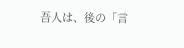吾人は、後の「言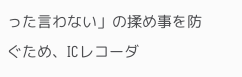った言わない」の揉め事を防ぐため、ICレコーダ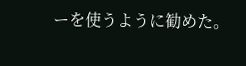ーを使うように勧めた。